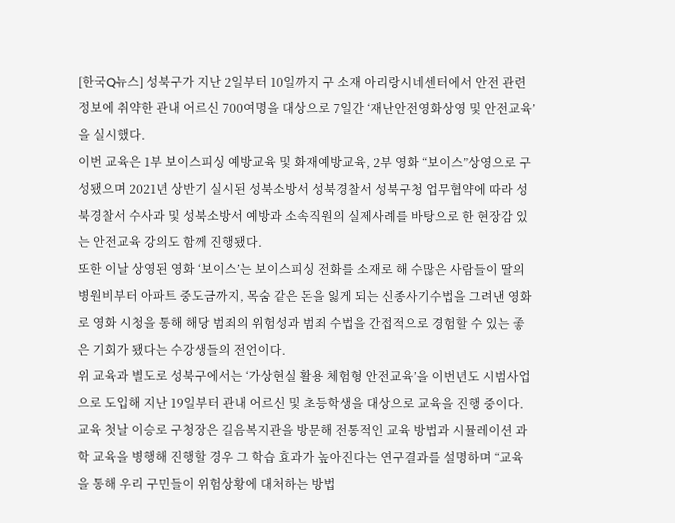[한국Q뉴스] 성북구가 지난 2일부터 10일까지 구 소재 아리랑시네센터에서 안전 관련 정보에 취약한 관내 어르신 700여명을 대상으로 7일간 ‘재난안전영화상영 및 안전교육’을 실시했다.
이번 교육은 1부 보이스피싱 예방교육 및 화재예방교육, 2부 영화 “보이스”상영으로 구성됐으며 2021년 상반기 실시된 성북소방서 성북경찰서 성북구청 업무협약에 따라 성북경찰서 수사과 및 성북소방서 예방과 소속직원의 실제사례를 바탕으로 한 현장감 있는 안전교육 강의도 함께 진행됐다.
또한 이날 상영된 영화 ‘보이스’는 보이스피싱 전화를 소재로 해 수많은 사람들이 딸의 병원비부터 아파트 중도금까지, 목숨 같은 돈을 잃게 되는 신종사기수법을 그려낸 영화로 영화 시청을 통해 해당 범죄의 위험성과 범죄 수법을 간접적으로 경험할 수 있는 좋은 기회가 됐다는 수강생들의 전언이다.
위 교육과 별도로 성북구에서는 ‘가상현실 활용 체험형 안전교육’을 이번년도 시범사업으로 도입해 지난 19일부터 관내 어르신 및 초등학생을 대상으로 교육을 진행 중이다.
교육 첫날 이승로 구청장은 길음복지관을 방문해 전통적인 교육 방법과 시뮬레이션 과학 교육을 병행해 진행할 경우 그 학습 효과가 높아진다는 연구결과를 설명하며 “교육을 통해 우리 구민들이 위험상황에 대처하는 방법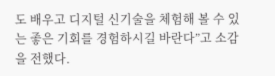도 배우고 디지털 신기술을 체험해 볼 수 있는 좋은 기회를 경험하시길 바란다”고 소감을 전했다.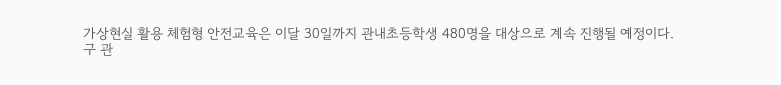가상현실 활용 체험형 안전교육은 이달 30일까지 관내초등학생 480명을 대상으로 계속 진행될 예정이다.
구 관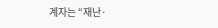계자는 “재난·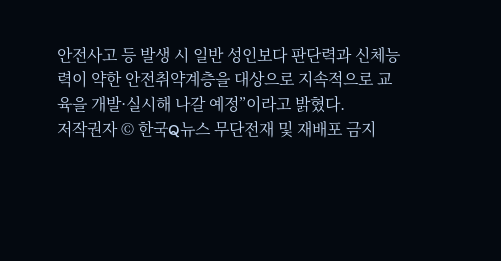안전사고 등 발생 시 일반 성인보다 판단력과 신체능력이 약한 안전취약계층을 대상으로 지속적으로 교육을 개발·실시해 나갈 예정”이라고 밝혔다.
저작권자 © 한국Q뉴스 무단전재 및 재배포 금지